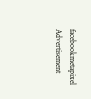facebookmetapixel
Advertisement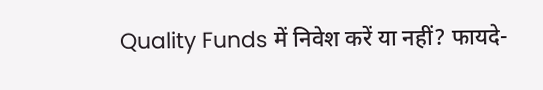Quality Funds में निवेश करें या नहीं? फायदे-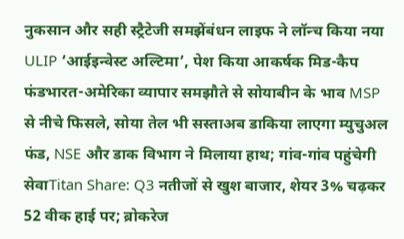नुकसान और सही स्ट्रैटेजी समझेंबंधन लाइफ ने लॉन्च किया नया ULIP ‘आईइन्‍वेस्‍ट अल्टिमा’, पेश किया आकर्षक मिड-कैप फंडभारत-अमेरिका व्यापार समझौते से सोयाबीन के भाव MSP से नीचे फिसले, सोया तेल भी सस्ताअब डाकिया लाएगा म्युचुअल फंड, NSE और डाक विभाग ने मिलाया हाथ; गांव-गांव पहुंचेगी सेवाTitan Share: Q3 नतीजों से खुश बाजार, शेयर 3% चढ़कर 52 वीक हाई पर; ब्रोकरेज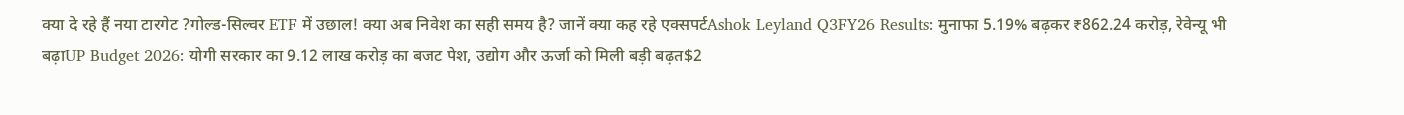क्या दे रहे हैं नया टारगेट ?गोल्ड-सिल्वर ETF में उछाल! क्या अब निवेश का सही समय है? जानें क्या कह रहे एक्सपर्टAshok Leyland Q3FY26 Results: मुनाफा 5.19% बढ़कर ₹862.24 करोड़, रेवेन्यू भी बढ़ाUP Budget 2026: योगी सरकार का 9.12 लाख करोड़ का बजट पेश, उद्योग और ऊर्जा को मिली बड़ी बढ़त$2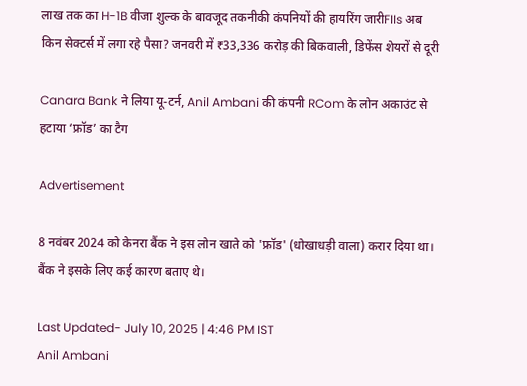लाख तक का H-1B वीजा शुल्क के बावजूद तकनीकी कंपनियों की हायरिंग जारीFIIs अब किन सेक्टर्स में लगा रहे पैसा? जनवरी में ₹33,336 करोड़ की बिकवाली, डिफेंस शेयरों से दूरी

Canara Bank ने लिया यू-टर्न, Anil Ambani की कंपनी RCom के लोन अकाउंट से हटाया ‘फ्रॉड’ का टैग

Advertisement

8 नवंबर 2024 को केनरा बैंक ने इस लोन खाते को 'फ्रॉड' (धोखाधड़ी वाला) करार दिया था। बैंक ने इसके लिए कई कारण बताए थे।

Last Updated- July 10, 2025 | 4:46 PM IST
Anil Ambani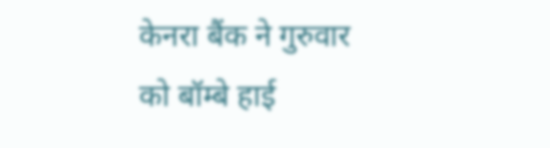केनरा बैंक ने गुरुवार को बॉम्बे हाई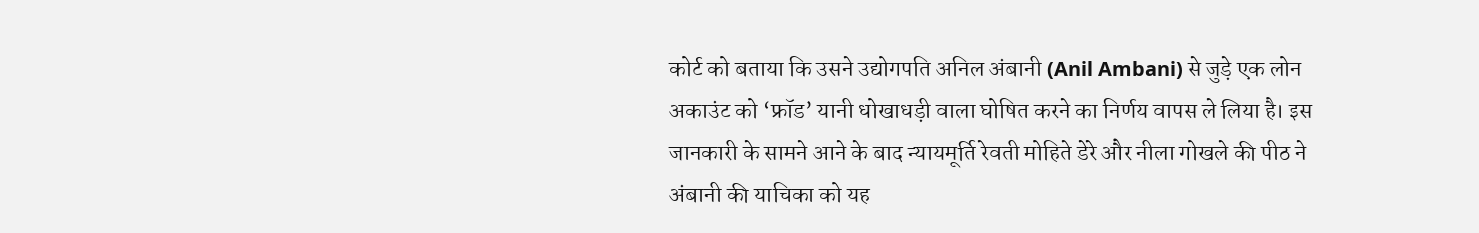कोर्ट को बताया कि उसने उद्योगपति अनिल अंबानी (Anil Ambani) से जुड़े एक लोन अकाउंट को ‘फ्रॉड’ यानी धोखाधड़ी वाला घोषित करने का निर्णय वापस ले लिया है। इस जानकारी के सामने आने के बाद न्यायमूर्ति रेवती मोहिते डेरे और नीला गोखले की पीठ ने अंबानी की याचिका को यह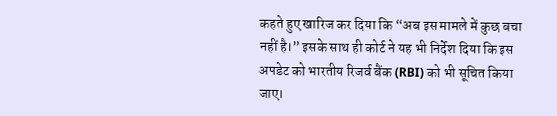कहते हुए खारिज कर दिया कि “अब इस मामले में कुछ बचा नहीं है।” इसके साथ ही कोर्ट ने यह भी निर्देश दिया कि इस अपडेट को भारतीय रिजर्व बैंक (RBI) को भी सूचित किया जाए।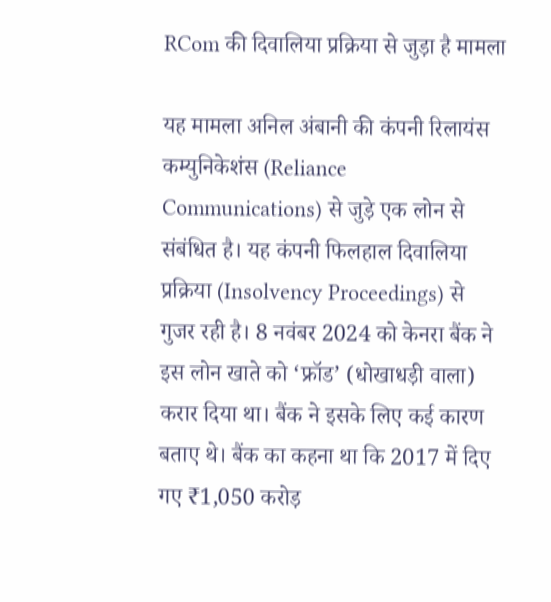RCom की दिवालिया प्रक्रिया से जुड़ा है मामला

यह मामला अनिल अंबानी की कंपनी रिलायंस कम्युनिकेशंस (Reliance Communications) से जुड़े एक लोन से संबंधित है। यह कंपनी फिलहाल दिवालिया प्रक्रिया (Insolvency Proceedings) से गुजर रही है। 8 नवंबर 2024 को केनरा बैंक ने इस लोन खाते को ‘फ्रॉड’ (धोखाधड़ी वाला) करार दिया था। बैंक ने इसके लिए कई कारण बताए थे। बैंक का कहना था कि 2017 में दिए गए ₹1,050 करोड़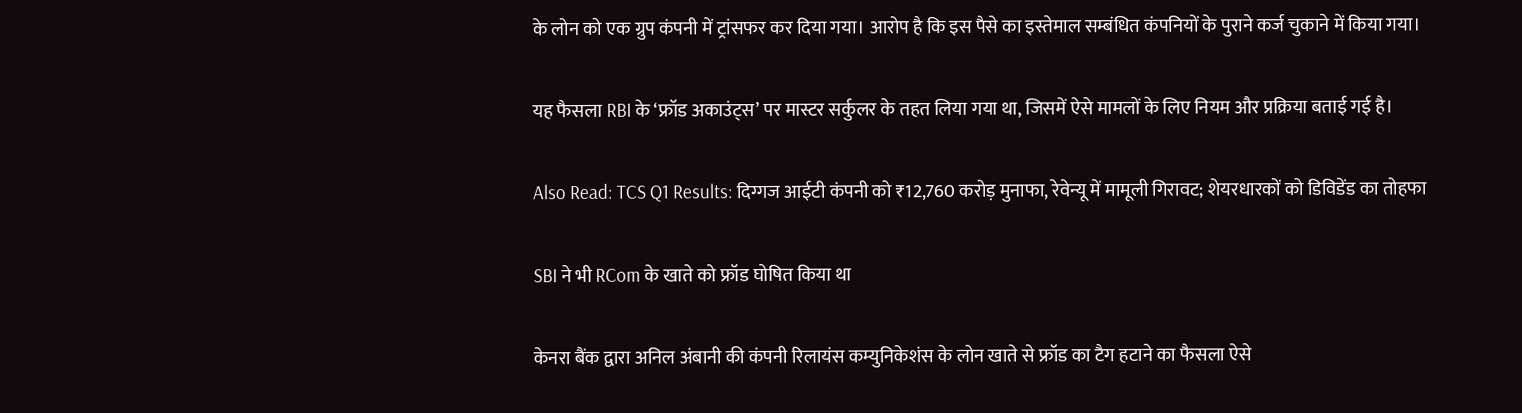के लोन को एक ग्रुप कंपनी में ट्रांसफर कर दिया गया। आरोप है कि इस पैसे का इस्तेमाल सम्बंधित कंपनियों के पुराने कर्ज चुकाने में किया गया।

यह फैसला RBI के ‘फ्रॉड अकाउंट्स’ पर मास्टर सर्कुलर के तहत लिया गया था, जिसमें ऐसे मामलों के लिए नियम और प्रक्रिया बताई गई है।

Also Read: TCS Q1 Results: दिग्गज आईटी कंपनी को ₹12,760 करोड़ मुनाफा, रेवेन्यू में मामूली गिरावट; शेयरधारकों को डिविडेंड का तोहफा

SBI ने भी RCom के खाते को फ्रॉड घोषित किया था

केनरा बैंक द्वारा अनिल अंबानी की कंपनी रिलायंस कम्युनिकेशंस के लोन खाते से फ्रॉड का टैग हटाने का फैसला ऐसे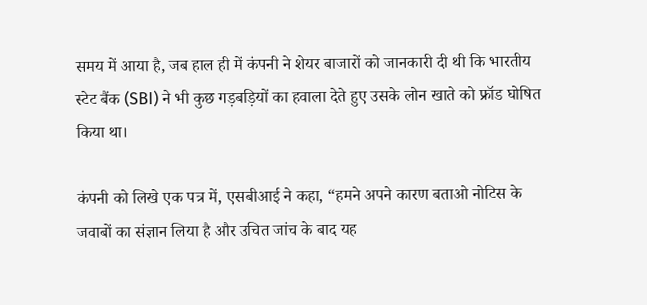समय में आया है, जब हाल ही में कंपनी ने शेयर बाजारों को जानकारी दी थी कि भारतीय स्टेट बैंक (SBI) ने भी कुछ गड़बड़ियों का हवाला देते हुए उसके लोन खाते को फ्रॉड घोषित किया था।

कंपनी को लिखे एक पत्र में, एसबीआई ने कहा, “हमने अपने कारण बताओ नोटिस के जवाबों का संज्ञान लिया है और उचित जांच के बाद यह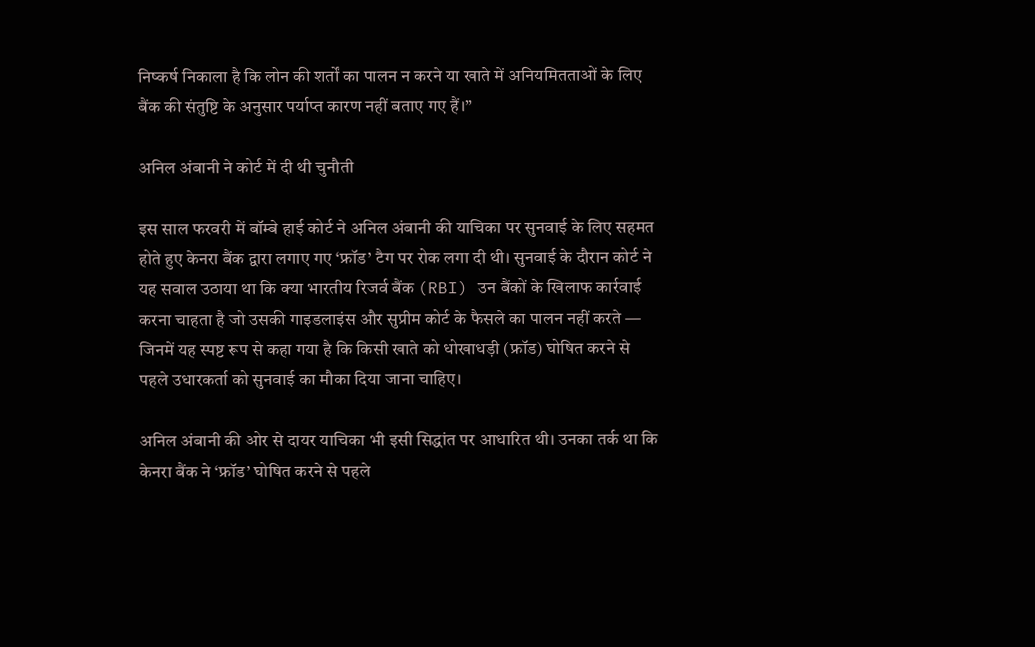निष्कर्ष निकाला है कि लोन की शर्तों का पालन न करने या खाते में अनियमितताओं के लिए बैंक की संतुष्टि के अनुसार पर्याप्त कारण नहीं बताए गए हैं।”

अनिल अंबानी ने कोर्ट में दी थी चुनौती

इस साल फरवरी में बॉम्बे हाई कोर्ट ने अनिल अंबानी की याचिका पर सुनवाई के लिए सहमत होते हुए केनरा बैंक द्वारा लगाए गए ‘फ्रॉड’ टैग पर रोक लगा दी थी। सुनवाई के दौरान कोर्ट ने यह सवाल उठाया था कि क्या भारतीय रिजर्व बैंक (RBI) उन बैंकों के खिलाफ कार्रवाई करना चाहता है जो उसकी गाइडलाइंस और सुप्रीम कोर्ट के फैसले का पालन नहीं करते — जिनमें यह स्पष्ट रूप से कहा गया है कि किसी खाते को धोखाधड़ी (फ्रॉड) घोषित करने से पहले उधारकर्ता को सुनवाई का मौका दिया जाना चाहिए।

अनिल अंबानी की ओर से दायर याचिका भी इसी सिद्धांत पर आधारित थी। उनका तर्क था कि केनरा बैंक ने ‘फ्रॉड’ घोषित करने से पहले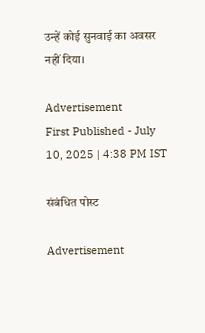उन्हें कोई सुनवाई का अवसर नहीं दिया।

Advertisement
First Published - July 10, 2025 | 4:38 PM IST

संबंधित पोस्ट

Advertisement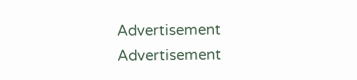Advertisement
Advertisement